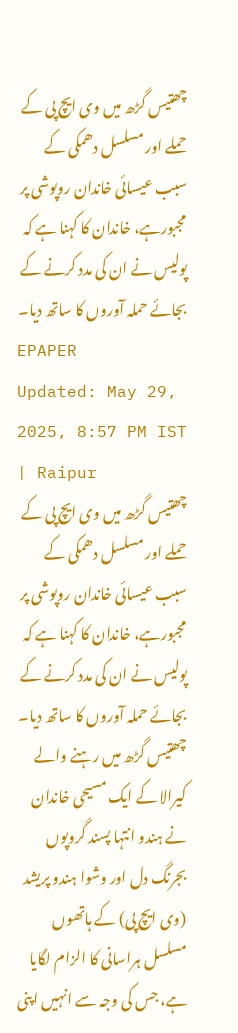چھتیس گڑھ میں وی ایچ پی کے حملے اور مسلسل دھمکی کے سبب عیسائی خاندان روپوشی پر مجبورہے، خاندان کا کہنا ہے کہ پولیس نے ان کی مدد کرنے کے بجائے حملہ آوروں کا ساتھ دیا۔
EPAPER
Updated: May 29, 2025, 8:57 PM IST | Raipur
چھتیس گڑھ میں وی ایچ پی کے حملے اور مسلسل دھمکی کے سبب عیسائی خاندان روپوشی پر مجبورہے، خاندان کا کہنا ہے کہ پولیس نے ان کی مدد کرنے کے بجائے حملہ آوروں کا ساتھ دیا۔
چھتیس گڑھ میں رہنے والے کیرالا کے ایک مسیحی خاندان نے ہندو انتہا پسند گروپوں بجرنگ دل اور وشوا ہندو پریشد (وی ایچ پی) کے ہاتھوں مسلسل ہراسانی کا الزام لگایا ہے، جس کی وجہ سے انہیں اپنی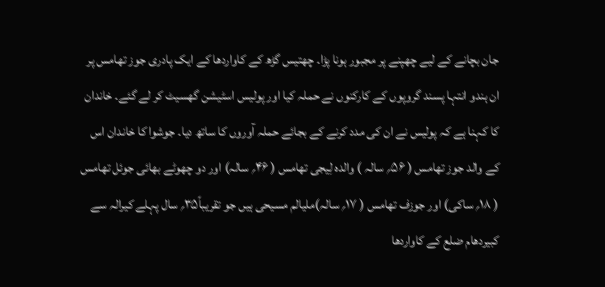جان بچانے کے لیے چھپنے پر مجبور ہونا پڑا۔ چھتیس گڑھ کے کاواردھا کے ایک پادری جوز تھامس پر ان ہندو انتہا پسند گروپوں کے کارکنوں نے حملہ کیا اور پولیس اسٹیشن گھسیٹ کر لے گئے۔ خاندان کا کہنا ہے کہ پولیس نے ان کی مدد کرنے کے بجائے حملہ آوروں کا ساتھ دیا۔ جوشوا کا خاندان اس کے والد جوز تھامس ( ۵۶؍ سالہ ) والدہ لِیجی تھامس ( ۴۶؍ سالہ) اور دو چھوٹے بھائی جوئل تھامس ( ۱۸؍ ساکی) اور جوزف تھامس ( ۱۷؍ سالہ)ملیالم مسیحی ہیں جو تقریباً۳۵؍ سال پہلے کیرالہ سے کبیردھام ضلع کے کاواردھا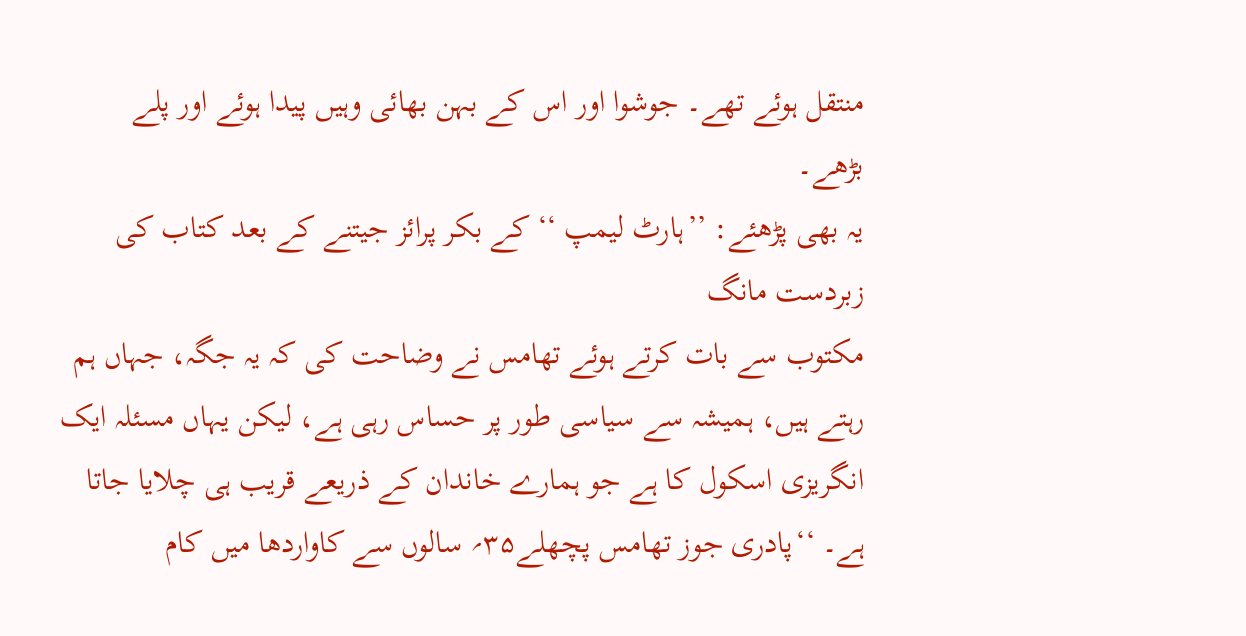منتقل ہوئے تھے۔ جوشوا اور اس کے بہن بھائی وہیں پیدا ہوئے اور پلے بڑھے۔
یہ بھی پڑھئے: ’’ہارٹ لیمپ ‘‘ کے بکر پرائز جیتنے کے بعد کتاب کی زبردست مانگ
مکتوب سے بات کرتے ہوئے تھامس نے وضاحت کی کہ یہ جگہ، جہاں ہم رہتے ہیں، ہمیشہ سے سیاسی طور پر حساس رہی ہے، لیکن یہاں مسئلہ ایک انگریزی اسکول کا ہے جو ہمارے خاندان کے ذریعے قریب ہی چلایا جاتا ہے۔ ‘‘پادری جوز تھامس پچھلے۳۵؍ سالوں سے کاواردھا میں کام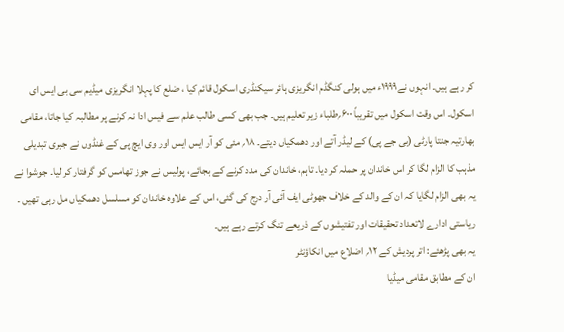کر رہے ہیں۔ انہوں نے۱۹۹۹ء میں ہولی کنگڈم انگریزی ہائر سیکنڈری اسکول قائم کیا ، ضلع کا پہلا انگریزی میڈیم سی بی ایس ای اسکول۔ اس وقت اسکول میں تقریباً ۶۰۰؍طلباء زیر تعلیم ہیں۔ جب بھی کسی طالب علم سے فیس ادا نہ کرنے پر مطالبہ کیا جاتا، مقامی بھارتیہ جنتا پارٹی (بی جے پی) کے لیڈر آتے اور دھمکیاں دیتے۔ ۱۸؍ مئی کو آر ایس ایس اور وی ایچ پی کے غنڈوں نے جبری تبدیلی مذہب کا الزام لگا کر اس خاندان پر حملہ کر دیا۔ تاہم، خاندان کی مدد کرنے کے بجائے، پولیس نے جوز تھامس کو گرفتار کر لیا۔ جوشوا نے یہ بھی الزام لگایا کہ ان کے والد کے خلاف جھوٹی ایف آئی آر درج کی گئی، اس کے علاوہ خاندان کو مسلسل دھمکیاں مل رہی تھیں ۔ ریاستی ادارے لاتعداد تحقیقات اور تفتیشوں کے ذریعے تنگ کرتے رہے ہیں۔
یہ بھی پڑھئے: اتر پردیش کے ۱۲؍ اضلاع میں انکاؤنٹر
ان کے مطابق مقامی میڈیا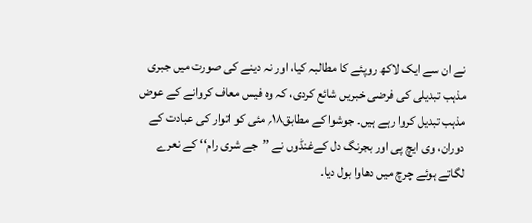نے ان سے ایک لاکھ روپئے کا مطالبہ کیا، اور نہ دینے کی صورت میں جبری مذہب تبدیلی کی فرضی خبریں شائع کردی، کہ وہ فیس معاف کروانے کے عوض مذہب تبدیل کروا رہے ہیں۔ جوشوا کے مطابق۱۸؍ مئی کو اتوار کی عبادت کے دوران، وی ایچ پی اور بجرنگ دل کےغنڈوں نے ’’جے شری رام‘‘ کے نعرے لگاتے ہوئے چرچ میں دھاوا بول دیا۔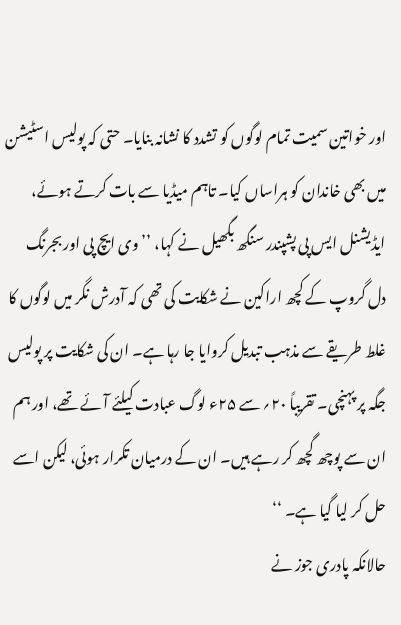اور خواتین سمیت تمام لوگوں کو تشدد کا نشانہ بنایا۔ حتی کہ پولیس اسٹیشن میں بھی خاندان کو ہراساں کیا۔ تاہم میڈیا سے بات کرتے ہوئے، ایڈیشنل ایس پی پشپندر سنگھ بگھیل نے کہا، ’’ وی ایچ پی اور بجرنگ دل گروپ کے کچھ اراکین نے شکایت کی تھی کہ آدرش نگر میں لوگوں کا غلط طریقے سے مذہب تبدیل کروایا جا رہا ہے۔ ان کی شکایت پر پولیس جگہ پر پہنچی۔ تقریباً ۲۰؍ سے ۲۵ء لوگ عبادت کیلئے آئے تھے، اور ہم ان سے پوچھ گچھ کر رہے ہیں۔ ان کے درمیان تکرار ہوئی، لیکن اسے حل کر لیا گیا ہے۔ ‘‘
حالانکہ پادری جوز نے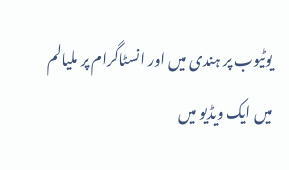یوٹیوب پر ہندی میں اور انسٹاگرام پر ملیالم میں ایک ویڈیو میں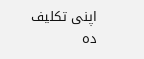اپنی تکلیف دہ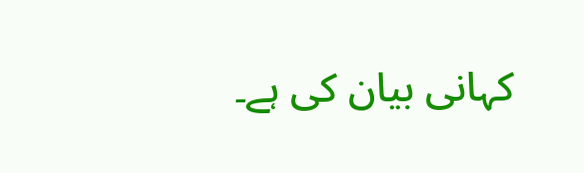کہانی بیان کی ہے۔